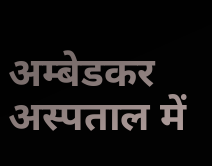अम्बेडकर अस्पताल में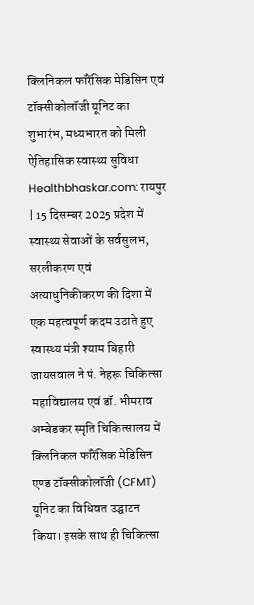क्लिनिकल फॉरेंसिक मेडिसिन एवं टॉक्सीकोलॉजी यूनिट का शुभारंभ, मध्यभारत को मिली ऐतिहासिक स्वास्थ्य सुविधा
Healthbhaskar.com: रायपुर | 15 दिसम्बर 2025 प्रदेश में स्वास्थ्य सेवाओं के सर्वसुलभ, सरलीकरण एवं अत्याधुनिकीकरण की दिशा में एक महत्वपूर्ण कदम उठाते हुए स्वास्थ्य मंत्री श्याम बिहारी जायसवाल ने पं. नेहरू चिकित्सा महाविद्यालय एवं डॉ. भीमराव अम्बेडकर स्मृति चिकित्सालय में क्लिनिकल फॉरेंसिक मेडिसिन एण्ड टॉक्सीकोलॉजी (CFMT) यूनिट का विधिवत उद्घाटन किया। इसके साथ ही चिकित्सा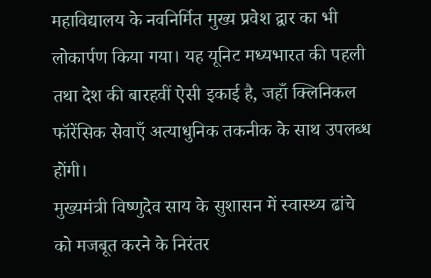महाविद्यालय के नवनिर्मित मुख्य प्रवेश द्वार का भी लोकार्पण किया गया। यह यूनिट मध्यभारत की पहली तथा देश की बारहवीं ऐसी इकाई है, जहाँ क्लिनिकल फॉरेंसिक सेवाएँ अत्याधुनिक तकनीक के साथ उपलब्ध होंगी।
मुख्यमंत्री विष्णुदेव साय के सुशासन में स्वास्थ्य ढांचे को मजबूत करने के निरंतर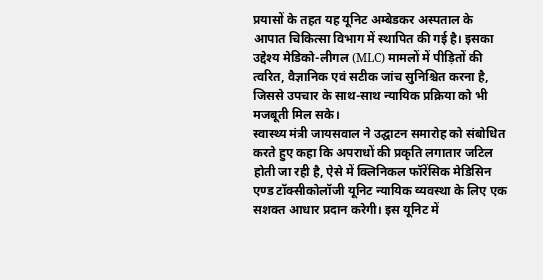प्रयासों के तहत यह यूनिट अम्बेडकर अस्पताल के आपात चिकित्सा विभाग में स्थापित की गई है। इसका उद्देश्य मेडिको-लीगल (MLC) मामलों में पीड़ितों की त्वरित, वैज्ञानिक एवं सटीक जांच सुनिश्चित करना है, जिससे उपचार के साथ-साथ न्यायिक प्रक्रिया को भी मजबूती मिल सके।
स्वास्थ्य मंत्री जायसवाल ने उद्घाटन समारोह को संबोधित करते हुए कहा कि अपराधों की प्रकृति लगातार जटिल होती जा रही है, ऐसे में क्लिनिकल फॉरेंसिक मेडिसिन एण्ड टॉक्सीकोलॉजी यूनिट न्यायिक व्यवस्था के लिए एक सशक्त आधार प्रदान करेगी। इस यूनिट में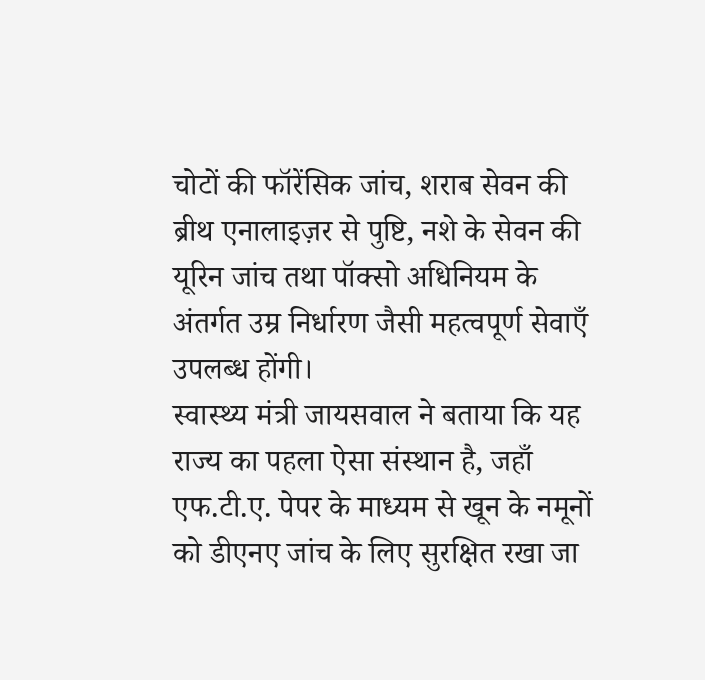चोटों की फॉरेंसिक जांच, शराब सेवन की ब्रीथ एनालाइज़र से पुष्टि, नशे के सेवन की यूरिन जांच तथा पॉक्सो अधिनियम के अंतर्गत उम्र निर्धारण जैसी महत्वपूर्ण सेवाएँ उपलब्ध होंगी।
स्वास्थ्य मंत्री जायसवाल ने बताया कि यह राज्य का पहला ऐसा संस्थान है, जहाँ एफ.टी.ए. पेपर के माध्यम से खून के नमूनों को डीएनए जांच के लिए सुरक्षित रखा जा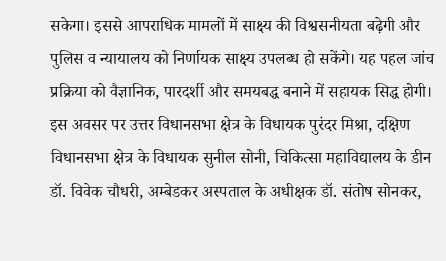सकेगा। इससे आपराधिक मामलों में साक्ष्य की विश्वसनीयता बढ़ेगी और पुलिस व न्यायालय को निर्णायक साक्ष्य उपलब्ध हो सकेंगे। यह पहल जांच प्रक्रिया को वैज्ञानिक, पारदर्शी और समयबद्ध बनाने में सहायक सिद्ध होगी।
इस अवसर पर उत्तर विधानसभा क्षेत्र के विधायक पुरंदर मिश्रा, दक्षिण विधानसभा क्षेत्र के विधायक सुनील सोनी, चिकित्सा महाविद्यालय के डीन डॉ. विवेक चौधरी, अम्बेडकर अस्पताल के अधीक्षक डॉ. संतोष सोनकर,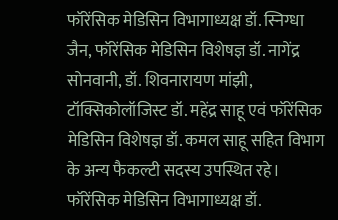फॉरेंसिक मेडिसिन विभागाध्यक्ष डॉ. स्निग्धा जैन, फॉरेंसिक मेडिसिन विशेषज्ञ डॉ. नागेंद्र सोनवानी, डॉ. शिवनारायण मांझी, टॉक्सिकोलॉजिस्ट डॉ. महेंद्र साहू एवं फॉरेंसिक मेडिसिन विशेषज्ञ डॉ. कमल साहू सहित विभाग के अन्य फैकल्टी सदस्य उपस्थित रहे।
फॉरेंसिक मेडिसिन विभागाध्यक्ष डॉ.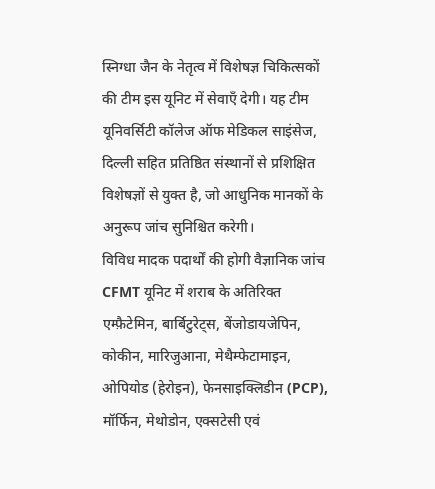स्निग्धा जैन के नेतृत्व में विशेषज्ञ चिकित्सकों की टीम इस यूनिट में सेवाएँ देगी। यह टीम यूनिवर्सिटी कॉलेज ऑफ मेडिकल साइंसेज, दिल्ली सहित प्रतिष्ठित संस्थानों से प्रशिक्षित विशेषज्ञों से युक्त है, जो आधुनिक मानकों के अनुरूप जांच सुनिश्चित करेगी।
विविध मादक पदार्थों की होगी वैज्ञानिक जांच
CFMT यूनिट में शराब के अतिरिक्त एम्फ़ैटेमिन, बार्बिटुरेट्स, बेंजोडायजेपिन, कोकीन, मारिजुआना, मेथैम्फेटामाइन, ओपियोड (हेरोइन), फेनसाइक्लिडीन (PCP), मॉर्फिन, मेथोडोन, एक्सटेसी एवं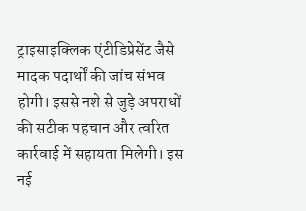ट्राइसाइक्लिक एंटीडिप्रेसेंट जैसे मादक पदार्थों की जांच संभव होगी। इससे नशे से जुड़े अपराधों की सटीक पहचान और त्वरित कार्रवाई में सहायता मिलेगी। इस नई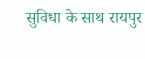सुविधा के साथ रायपुर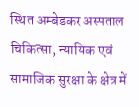स्थित अम्बेडकर अस्पताल चिकित्सा, न्यायिक एवं सामाजिक सुरक्षा के क्षेत्र में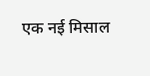एक नई मिसाल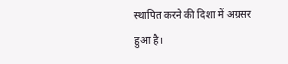स्थापित करने की दिशा में अग्रसर हुआ है।